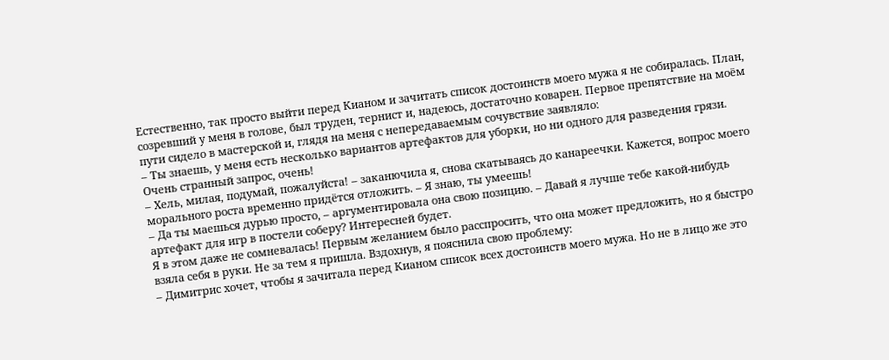Естественно, так просто выйти перед Кианом и зачитать список достоинств моего мужа я не собиралась. План, созревший у меня в голове, был труден, тернист и, надеюсь, достаточно коварен. Первое препятствие на моём пути сидело в мастерской и, глядя на меня с непередаваемым сочувствие заявляло:
– Ты знаешь, у меня есть несколько вариантов артефактов для уборки, но ни одного для разведения грязи. Очень странный запрос, очень!
– Хель, милая, подумай, пожалуйста! – заканючила я, снова скатываясь до канареечки. Кажется, вопрос моего морального роста временно придётся отложить. – Я знаю, ты умеешь!
– Да ты маешься дурью просто, – аргументировала она свою позицию. – Давай я лучше тебе какой-нибудь артефакт для игр в постели соберу? Интересней будет.
Я в этом даже не сомневалась! Первым желанием было расспросить, что она может предложить, но я быстро взяла себя в руки. Не за тем я пришла. Вздохнув, я пояснила свою проблему:
– Димитрис хочет, чтобы я зачитала перед Кианом список всех достоинств моего мужа. Но не в лицо же это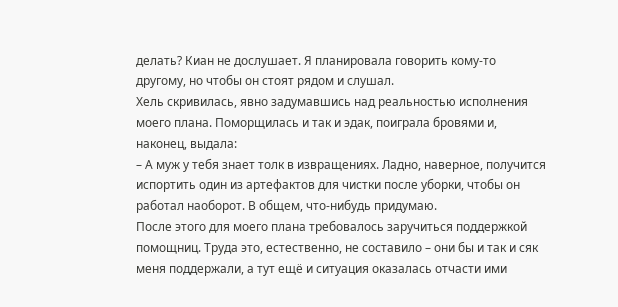делать? Киан не дослушает. Я планировала говорить кому-то другому, но чтобы он стоят рядом и слушал.
Хель скривилась, явно задумавшись над реальностью исполнения моего плана. Поморщилась и так и эдак, поиграла бровями и, наконец, выдала:
– А муж у тебя знает толк в извращениях. Ладно, наверное, получится испортить один из артефактов для чистки после уборки, чтобы он работал наоборот. В общем, что-нибудь придумаю.
После этого для моего плана требовалось заручиться поддержкой помощниц. Труда это, естественно, не составило – они бы и так и сяк меня поддержали, а тут ещё и ситуация оказалась отчасти ими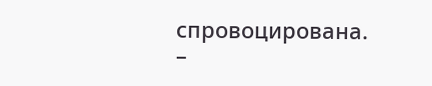спровоцирована.
–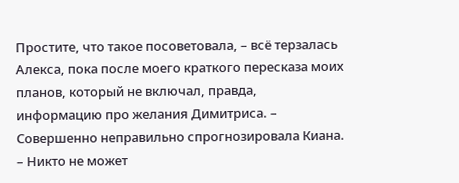Простите, что такое посоветовала, – всё терзалась Алекса, пока после моего краткого пересказа моих планов, который не включал, правда, информацию про желания Димитриса. – Совершенно неправильно спрогнозировала Киана.
– Никто не может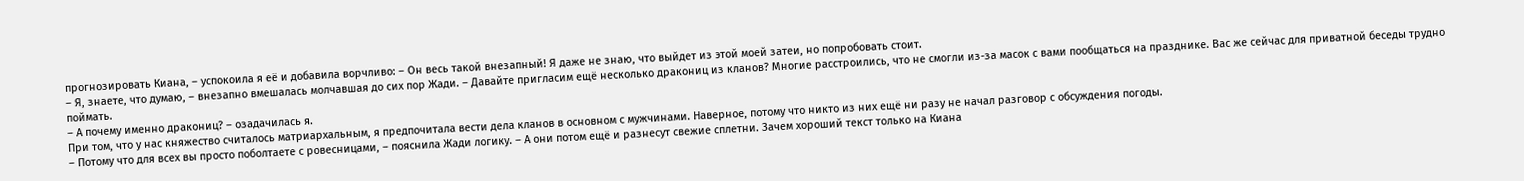прогнозировать Киана, – успокоила я её и добавила ворчливо: – Он весь такой внезапный! Я даже не знаю, что выйдет из этой моей затеи, но попробовать стоит.
– Я, знаете, что думаю, – внезапно вмешалась молчавшая до сих пор Жади. – Давайте пригласим ещё несколько дракониц из кланов? Многие расстроились, что не смогли из-за масок с вами пообщаться на празднике. Вас же сейчас для приватной беседы трудно поймать.
– А почему именно дракониц? – озадачилась я.
При том, что у нас княжество считалось матриархальным, я предпочитала вести дела кланов в основном с мужчинами. Наверное, потому что никто из них ещё ни разу не начал разговор с обсуждения погоды.
– Потому что для всех вы просто поболтаете с ровесницами, – пояснила Жади логику. – А они потом ещё и разнесут свежие сплетни. Зачем хороший текст только на Киана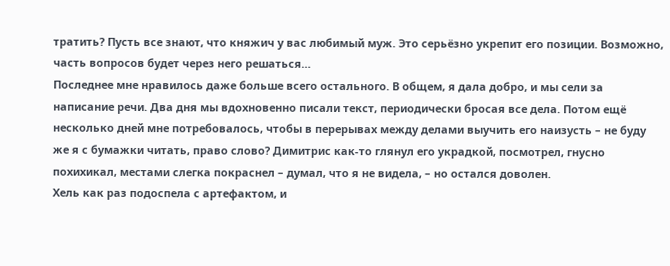тратить? Пусть все знают, что княжич у вас любимый муж. Это серьёзно укрепит его позиции. Возможно, часть вопросов будет через него решаться…
Последнее мне нравилось даже больше всего остального. В общем, я дала добро, и мы сели за написание речи. Два дня мы вдохновенно писали текст, периодически бросая все дела. Потом ещё несколько дней мне потребовалось, чтобы в перерывах между делами выучить его наизусть – не буду же я с бумажки читать, право слово? Димитрис как-то глянул его украдкой, посмотрел, гнусно похихикал, местами слегка покраснел – думал, что я не видела, – но остался доволен.
Хель как раз подоспела с артефактом, и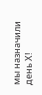мы назначили день Х!